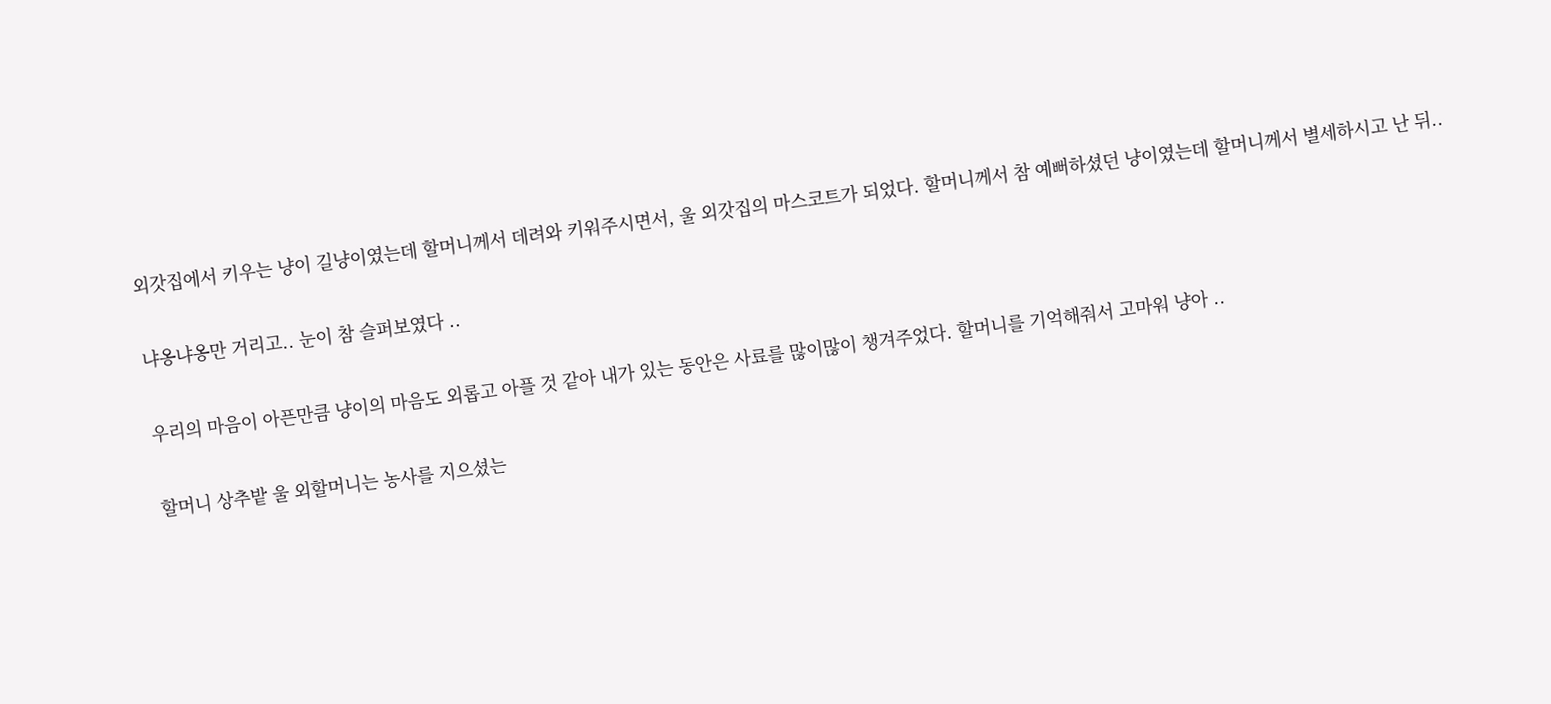외갓집에서 키우는 냥이 길냥이였는데 할머니께서 데려와 키워주시면서, 울 외갓집의 마스코트가 되었다. 할머니께서 참 예뻐하셨던 냥이였는데 할머니께서 별세하시고 난 뒤..

냐옹냐옹만 거리고.. 눈이 참 슬퍼보였다 ..

우리의 마음이 아픈만큼 냥이의 마음도 외롭고 아플 것 같아 내가 있는 동안은 사료를 많이많이 챙겨주었다. 할머니를 기억해줘서 고마워 냥아 ..

할머니 상추밭 울 외할머니는 농사를 지으셨는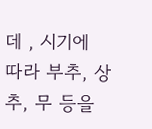데 , 시기에 따라 부추, 상추, 무 등을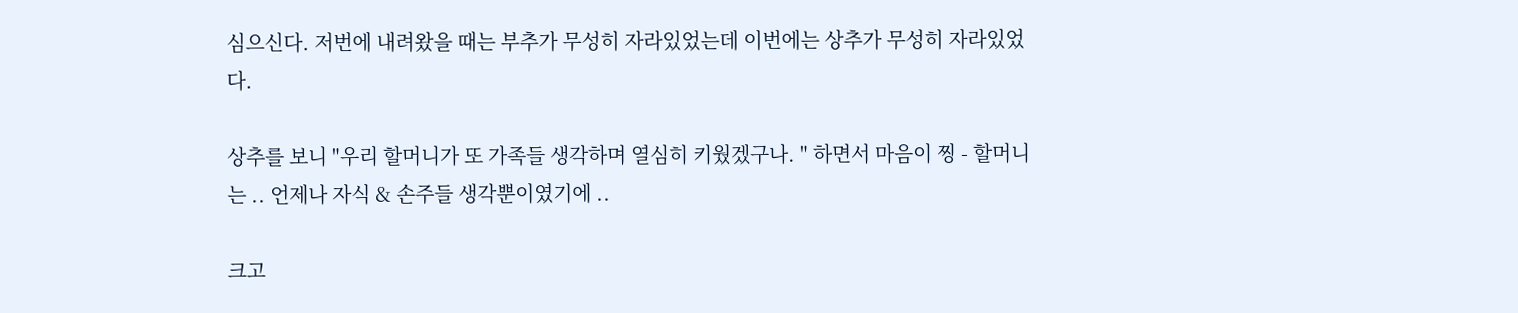심으신다. 저번에 내려왔을 때는 부추가 무성히 자라있었는데 이번에는 상추가 무성히 자라있었다.

상추를 보니 "우리 할머니가 또 가족들 생각하며 열심히 키웠겠구나. " 하면서 마음이 찡 - 할머니는 .. 언제나 자식 & 손주들 생각뿐이였기에 ..

크고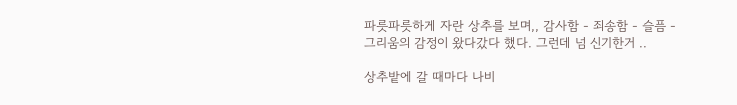파릇파릇하게 자란 상추를 보며,, 감사함 - 죄송함 - 슬픔 - 그리움의 감정이 왔다갔다 했다. 그런데 넘 신기한거 ..

상추밭에 갈 때마다 나비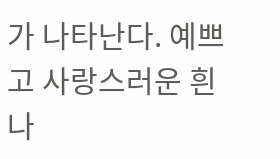가 나타난다. 예쁘고 사랑스러운 흰나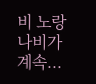비 노랑나비가 계속...